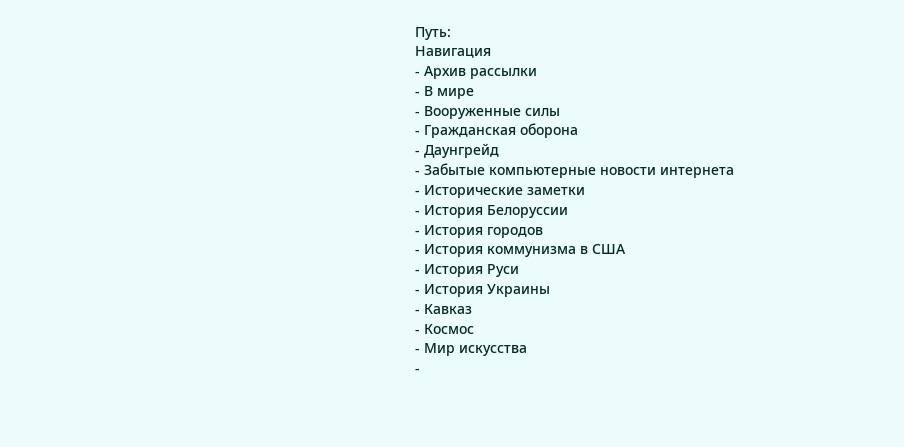Путь:
Навигация
- Архив рассылки
- В мире
- Вооруженные силы
- Гражданская оборона
- Даунгрейд
- Забытые компьютерные новости интернета
- Исторические заметки
- История Белоруссии
- История городов
- История коммунизма в США
- История Руси
- История Украины
- Кавказ
- Космос
- Миp искусства
-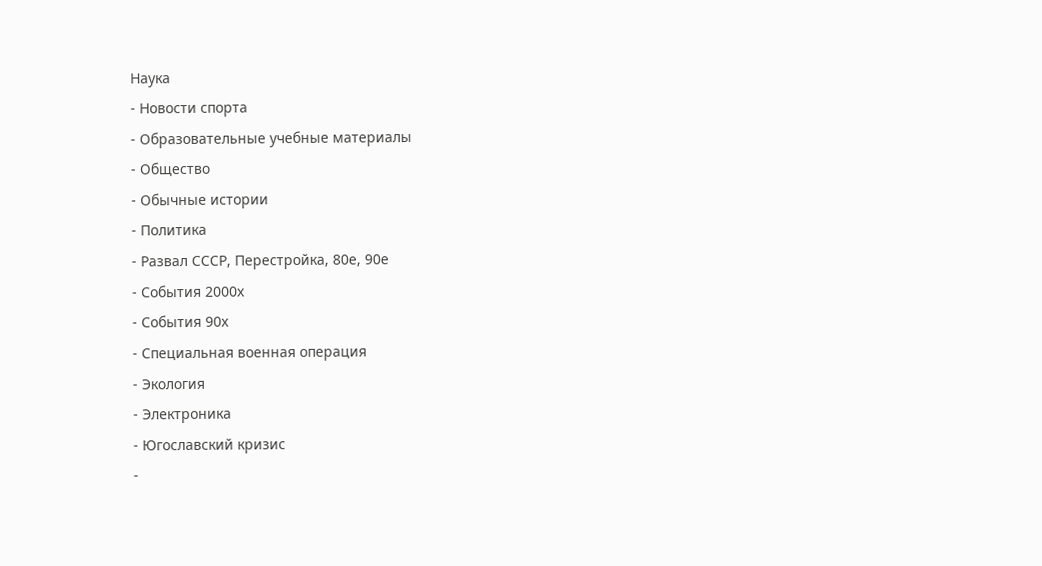Наука
- Новости спорта
- Образовательные учебные материалы
- Общество
- Обычные истории
- Политика
- Развал СССР, Перестройка, 80е, 90е
- События 2000х
- События 90х
- Специальная военная операция
- Экология
- Электроника
- Югославский кризис
-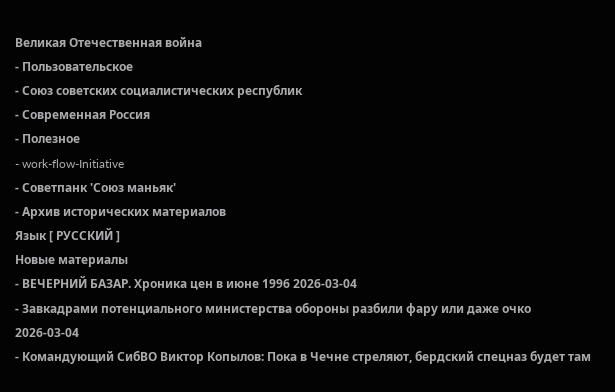Великая Отечественная война
- Пользовательское
- Союз советских социалистических республик
- Современная Россия
- Полезное
- work-flow-Initiative
- Советпанк 'Союз маньяк'
- Архив исторических материалов
Язык [ РУССКИЙ ]
Новые материалы
- ВЕЧЕРНИЙ БАЗАР. Хроника цен в июне 1996 2026-03-04
- Завкадрами потенциального министерства обороны разбили фару или даже очко 2026-03-04
- Командующий СибВО Виктор Копылов: Пока в Чечне стреляют, бердский спецназ будет там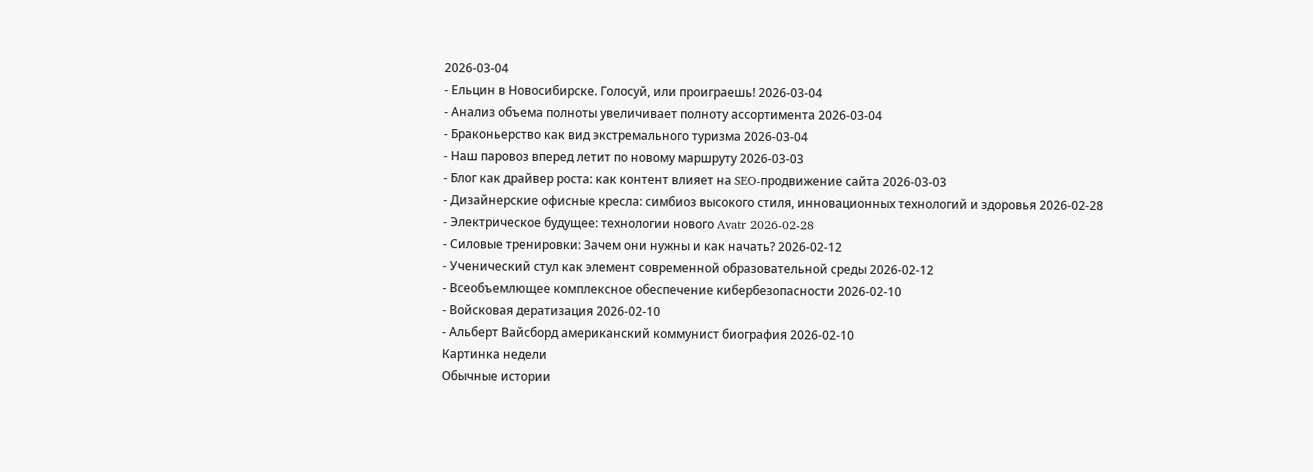2026-03-04
- Ельцин в Новосибирске. Голосуй, или проиграешь! 2026-03-04
- Анализ объема полноты увеличивает полноту ассортимента 2026-03-04
- Браконьерство как вид экстремального туризма 2026-03-04
- Наш паровоз вперед летит по новому маршруту 2026-03-03
- Блог как драйвер роста: как контент влияет на SEO-продвижение сайта 2026-03-03
- Дизайнерские офисные кресла: симбиоз высокого стиля, инновационных технологий и здоровья 2026-02-28
- Электрическое будущее: технологии нового Avatr 2026-02-28
- Силовые тренировки: Зачем они нужны и как начать? 2026-02-12
- Ученический стул как элемент современной образовательной среды 2026-02-12
- Всеобъемлющее комплексное обеспечение кибербезопасности 2026-02-10
- Войсковая дератизация 2026-02-10
- Альберт Вайсборд американский коммунист биография 2026-02-10
Картинка недели
Обычные истории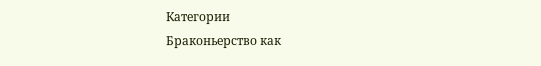Категории
Браконьерство как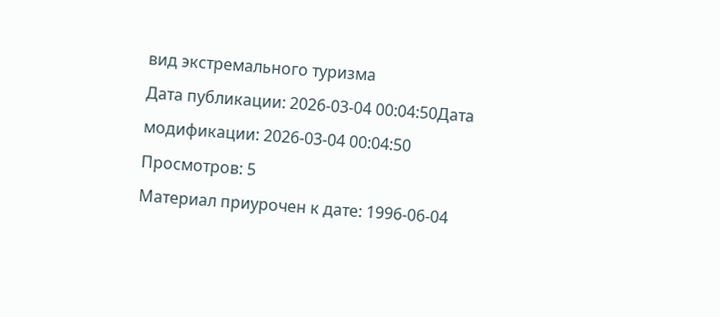вид экстремального туризма
Дата публикации: 2026-03-04 00:04:50Дата модификации: 2026-03-04 00:04:50
Просмотров: 5
Материал приурочен к дате: 1996-06-04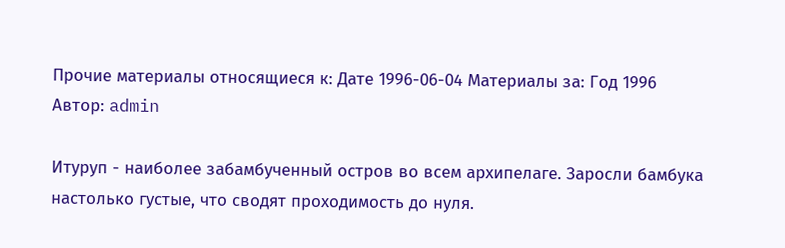Прочие материалы относящиеся к: Дате 1996-06-04 Материалы за: Год 1996
Автор: admin

Итуруп - наиболее забамбученный остров во всем архипелаге. Заросли бамбука настолько густые, что сводят проходимость до нуля.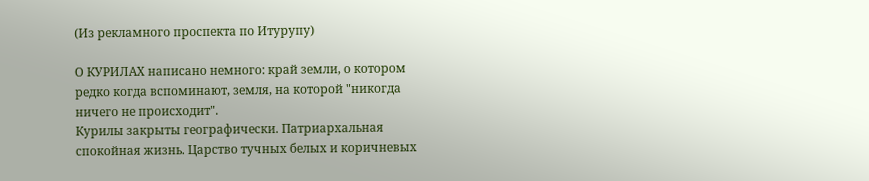(Из рекламного проспекта по Итурупу)

О КУРИЛАХ написано немного: край земли, о котором редко когда вспоминают, земля, на которой "никогда ничего не происходит".
Курилы закрыты географически. Патриархальная спокойная жизнь. Царство тучных белых и коричневых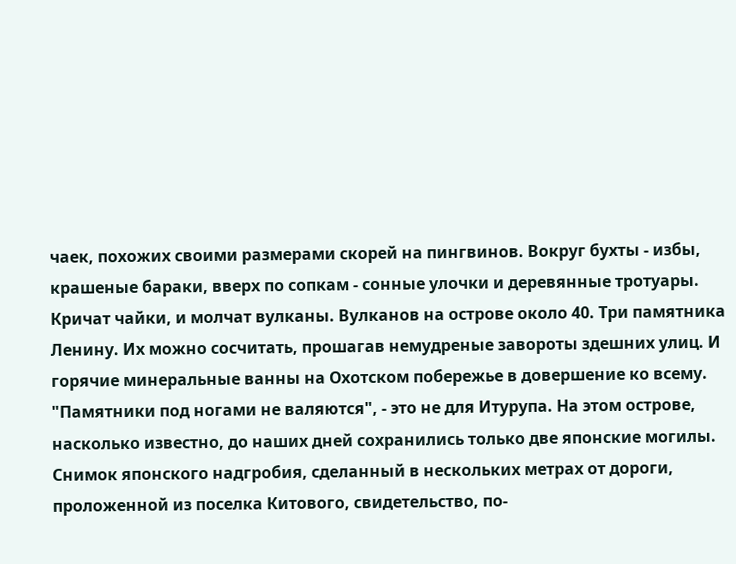чаек, похожих своими размерами скорей на пингвинов. Вокруг бухты - избы, крашеные бараки, вверх по сопкам - сонные улочки и деревянные тротуары. Кричат чайки, и молчат вулканы. Вулканов на острове около 40. Три памятника Ленину. Их можно сосчитать, прошагав немудреные завороты здешних улиц. И горячие минеральные ванны на Охотском побережье в довершение ко всему.
"Памятники под ногами не валяются", - это не для Итурупа. На этом острове, насколько известно, до наших дней сохранились только две японские могилы. Снимок японского надгробия, сделанный в нескольких метрах от дороги, проложенной из поселка Китового, свидетельство, по-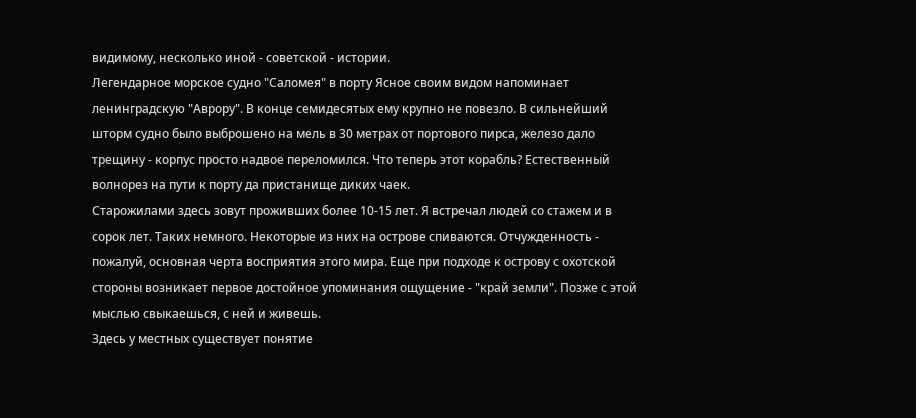видимому, несколько иной - советской - истории.
Легендарное морское судно "Саломея" в порту Ясное своим видом напоминает ленинградскую "Аврору". В конце семидесятых ему крупно не повезло. В сильнейший шторм судно было выброшено на мель в 30 метрах от портового пирса, железо дало трещину - корпус просто надвое переломился. Что теперь этот корабль? Естественный волнорез на пути к порту да пристанище диких чаек.
Старожилами здесь зовут проживших более 10-15 лет. Я встречал людей со стажем и в сорок лет. Таких немного. Некоторые из них на острове спиваются. Отчужденность - пожалуй, основная черта восприятия этого мира. Еще при подходе к острову с охотской стороны возникает первое достойное упоминания ощущение - "край земли". Позже с этой мыслью свыкаешься, с ней и живешь.
Здесь у местных существует понятие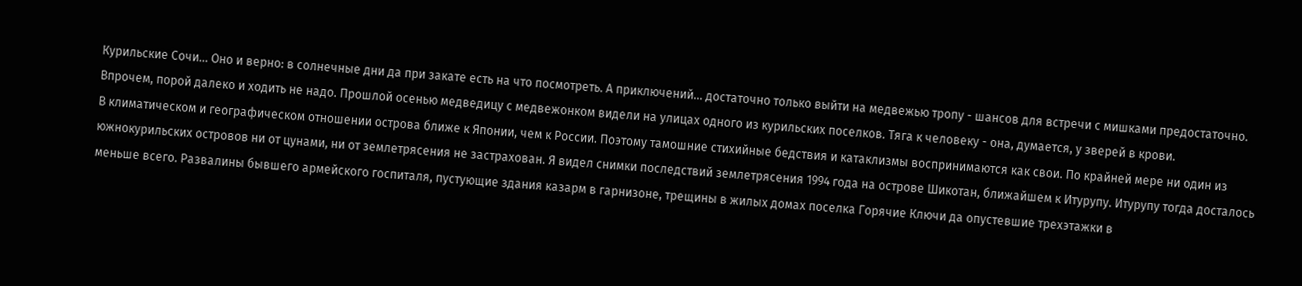Курильские Сочи... Оно и верно: в солнечные дни да при закате есть на что посмотреть. А приключений... достаточно только выйти на медвежью тропу - шансов для встречи с мишками предостаточно. Впрочем, порой далеко и ходить не надо. Прошлой осенью медведицу с медвежонком видели на улицах одного из курильских поселков. Тяга к человеку - она, думается, у зверей в крови.
В климатическом и географическом отношении острова ближе к Японии, чем к России. Поэтому тамошние стихийные бедствия и катаклизмы воспринимаются как свои. По крайней мере ни один из южнокурильских островов ни от цунами, ни от землетрясения не застрахован. Я видел снимки последствий землетрясения 1994 года на острове Шикотан, ближайшем к Итурупу. Итурупу тогда досталось меньше всего. Развалины бывшего армейского госпиталя, пустующие здания казарм в гарнизоне, трещины в жилых домах поселка Горячие Ключи да опустевшие трехэтажки в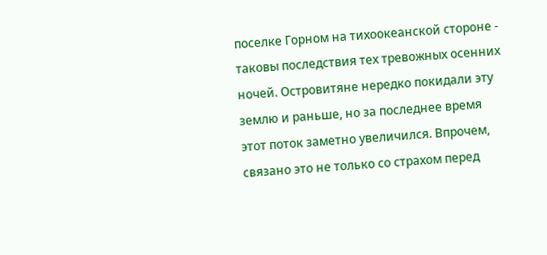поселке Горном на тихоокеанской стороне - таковы последствия тех тревожных осенних ночей. Островитяне нередко покидали эту землю и раньше, но за последнее время этот поток заметно увеличился. Впрочем, связано это не только со страхом перед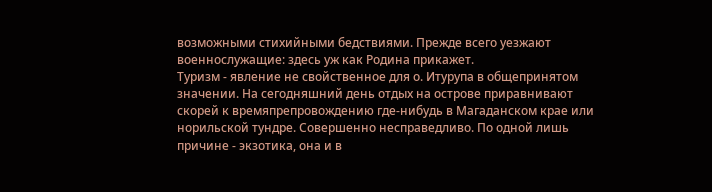возможными стихийными бедствиями. Прежде всего уезжают военнослужащие: здесь уж как Родина прикажет.
Туризм - явление не свойственное для о. Итурупа в общепринятом значении. На сегодняшний день отдых на острове приравнивают скорей к времяпрепровождению где-нибудь в Магаданском крае или норильской тундре. Совершенно несправедливо. По одной лишь причине - экзотика, она и в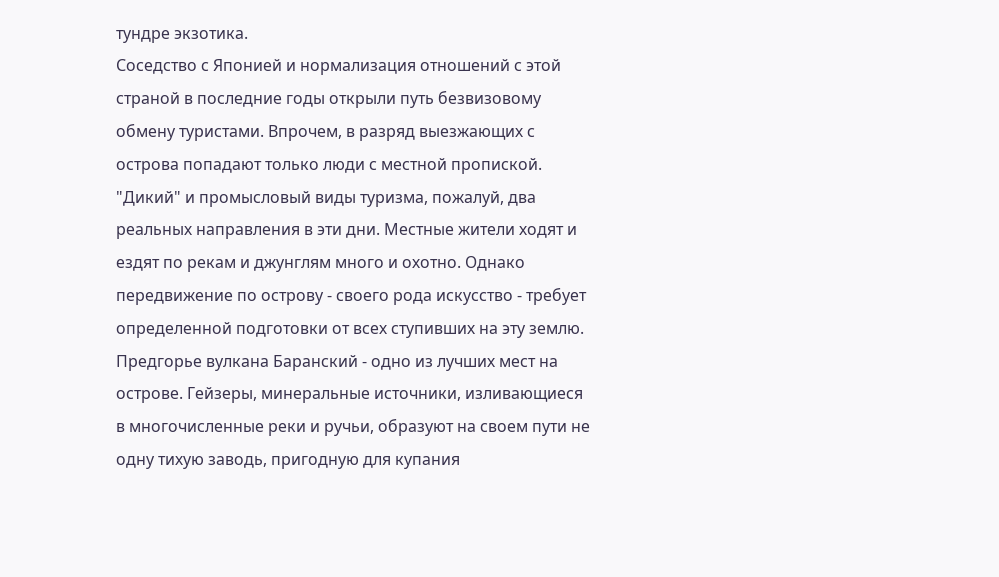тундре экзотика.
Соседство с Японией и нормализация отношений с этой страной в последние годы открыли путь безвизовому обмену туристами. Впрочем, в разряд выезжающих с острова попадают только люди с местной пропиской.
"Дикий" и промысловый виды туризма, пожалуй, два реальных направления в эти дни. Местные жители ходят и ездят по рекам и джунглям много и охотно. Однако передвижение по острову - своего рода искусство - требует определенной подготовки от всех ступивших на эту землю. Предгорье вулкана Баранский - одно из лучших мест на острове. Гейзеры, минеральные источники, изливающиеся в многочисленные реки и ручьи, образуют на своем пути не одну тихую заводь, пригодную для купания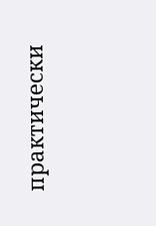практически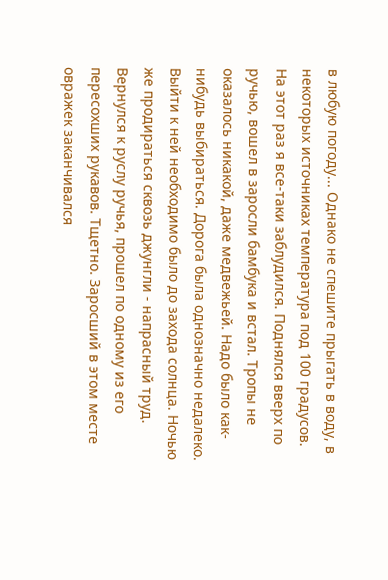в любую погоду... Однако не спешите прыгать в воду, в некоторых источниках температура под 100 градусов.
На этот раз я все-таки заблудился. Поднялся вверх по ручью, вошел в заросли бамбука и встал. Тропы не оказалось никакой, даже медвежьей. Надо было как-нибудь выбираться. Дорога была однозначно недалеко. Выйти к ней необходимо было до захода солнца. Ночью же продираться сквозь джунгли - напрасный труд.
Вернулся к руслу ручья, прошел по одному из его пересохших рукавов. Тщетно. Заросший в этом месте овражек заканчивался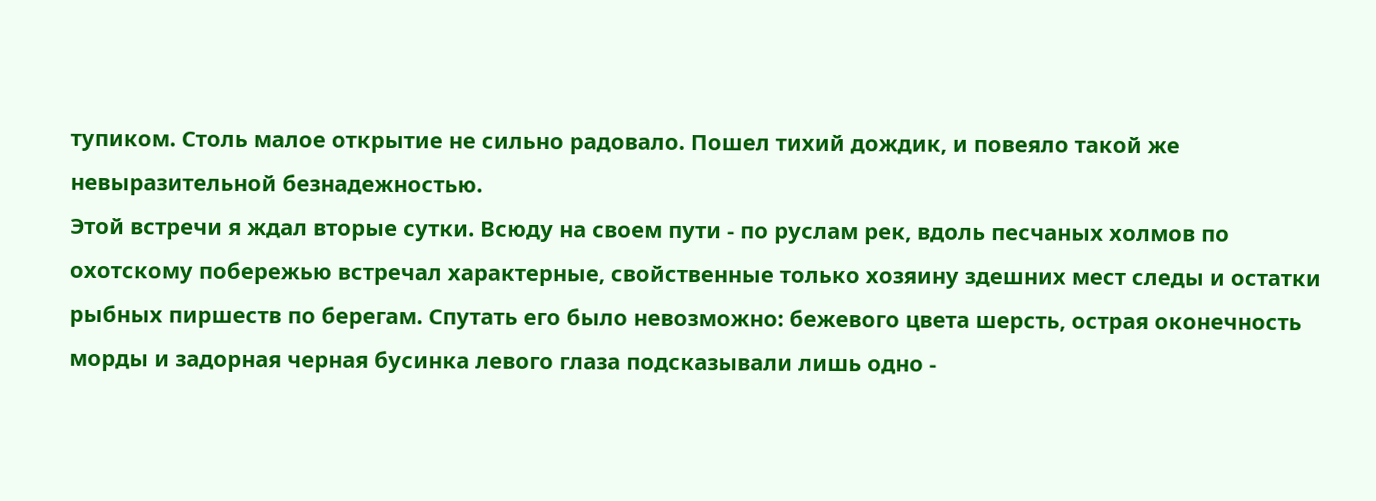тупиком. Столь малое открытие не сильно радовало. Пошел тихий дождик, и повеяло такой же невыразительной безнадежностью.
Этой встречи я ждал вторые сутки. Всюду на своем пути - по руслам рек, вдоль песчаных холмов по охотскому побережью встречал характерные, свойственные только хозяину здешних мест следы и остатки рыбных пиршеств по берегам. Спутать его было невозможно: бежевого цвета шерсть, острая оконечность морды и задорная черная бусинка левого глаза подсказывали лишь одно -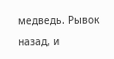медведь. Рывок назад, и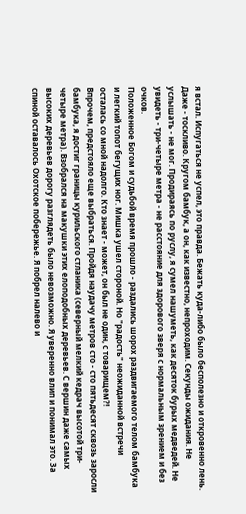я встал. Испугаться не успел, это правда. Бежать куда-либо было бесполезно и откровенно лень. Даже - тоскливо. Кругом бамбук, а он, как известно, непроходим. Секунды ожидания. Не услышать - не мог. Продираясь по руслу, я сумел нашуметь, как десяток бурых медведей. Не увидеть - три-четыре метра - не расстояние для здорового зверя с нормальным зрением и без очков.
Положенное Богом и судьбой время прошло - раздались шорох раздвигаемого телом бамбука и легкий топот бегущих ног. Мишка ушел стороной. Но "радость" неожиданной встречи осталась со мной надолго. Кто знает - может, он был не один, с товарищем?!
Впрочем, предстояло еще выбраться. Пройдя наудачу метров сто - сто пятьдесят сквозь заросли бамбука, я достиг границы курильского стланика (северный мелкий кедрач высотой три-четыре метра). Взобрался на макушки этих елоподобных деревьев. С вершин даже самых высоких деревьев дорогу разглядеть было невозможно. Я уверенно влип и понимал это. За спиной оставалось Охотское побережье. Я побрел налево и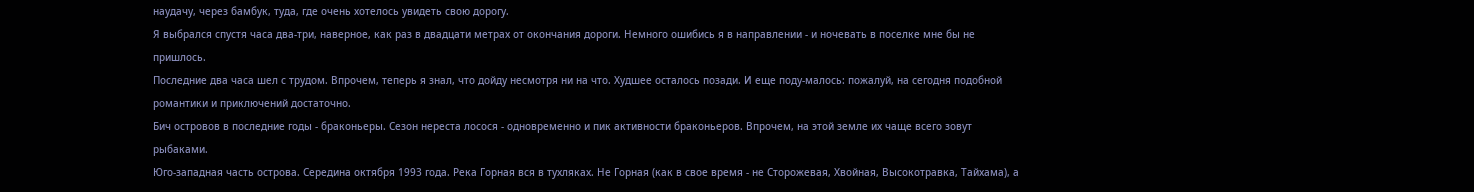наудачу, через бамбук, туда, где очень хотелось увидеть свою дорогу.
Я выбрался спустя часа два-три, наверное, как раз в двадцати метрах от окончания дороги. Немного ошибись я в направлении - и ночевать в поселке мне бы не пришлось.
Последние два часа шел с трудом. Впрочем, теперь я знал, что дойду несмотря ни на что. Худшее осталось позади. И еще поду-малось: пожалуй, на сегодня подобной романтики и приключений достаточно.
Бич островов в последние годы - браконьеры. Сезон нереста лосося - одновременно и пик активности браконьеров. Впрочем, на этой земле их чаще всего зовут рыбаками.
Юго-западная часть острова. Середина октября 1993 года. Река Горная вся в тухляках. Не Горная (как в свое время - не Сторожевая, Хвойная, Высокотравка, Тайхама), а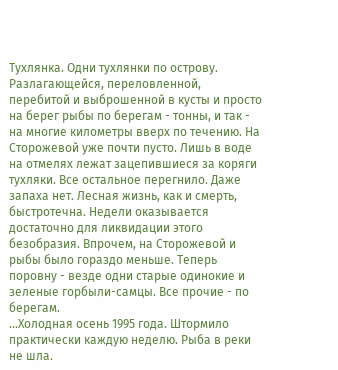Тухлянка. Одни тухлянки по острову. Разлагающейся, переловленной, перебитой и выброшенной в кусты и просто на берег рыбы по берегам - тонны, и так - на многие километры вверх по течению. На Сторожевой уже почти пусто. Лишь в воде на отмелях лежат зацепившиеся за коряги тухляки. Все остальное перегнило. Даже запаха нет. Лесная жизнь, как и смерть, быстротечна. Недели оказывается достаточно для ликвидации этого безобразия. Впрочем, на Сторожевой и рыбы было гораздо меньше. Теперь поровну - везде одни старые одинокие и зеленые горбыли-самцы. Все прочие - по берегам.
...Холодная осень 1995 года. Штормило практически каждую неделю. Рыба в реки не шла.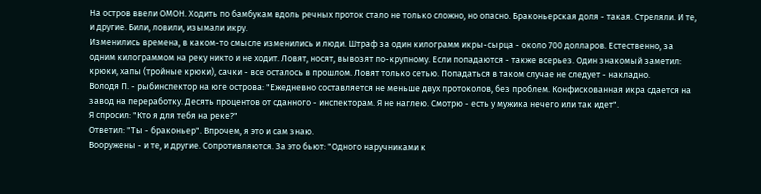На остров ввели ОМОН. Ходить по бамбукам вдоль речных проток стало не только сложно, но опасно. Браконьерская доля - такая. Стреляли. И те, и другие. Били, ловили, изымали икру.
Изменились времена, в каком-то смысле изменились и люди. Штраф за один килограмм икры-сырца - около 700 долларов. Естественно, за одним килограммом на реку никто и не ходит. Ловят, носят, вывозят по-крупному. Если попадаются - также всерьез. Один знакомый заметил: крюки, хапы (тройные крюки), сачки - все осталось в прошлом. Ловят только сетью. Попадаться в таком случае не следует - накладно.
Володя П. - рыбинспектор на юге острова: "Ежедневно составляется не меньше двух протоколов, без проблем. Конфискованная икра сдается на завод на переработку. Десять процентов от сданного - инспекторам. Я не наглею. Смотрю - есть у мужика нечего или так идет".
Я спросил: "Кто я для тебя на реке?"
Ответил: "Ты - браконьер". Впрочем, я это и сам знаю.
Вооружены - и те, и другие. Сопротивляются. За это бьют: "Одного наручниками к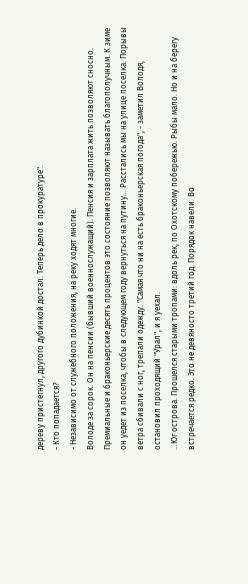дереву пристегнул, другого дубинкой достал. Теперь дело в прокуратуре".
- Кто попадается?
- Независимо от служебного положения, на реку ходят многие.
Володе за сорок. Он на пенсии (бывший военнослужащий). Пенсия и зарплата жить позволяют сносно. Премиальные и браконьерские десять процентов это состояние позволяют называть благополучным. К зиме он уедет из поселка, чтобы в следующем году вернуться на путину... Расстались мы на улице поселка. Порывы ветра сбивали с ног, трепали одежду. "Самая что ни на есть браконьерская погода", - заметил Володя, остановил проходящий "Урал", и я уехал.
...Юг острова. Прошелся старыми тропами: вдоль рек, по Охотскому побережью. Рыбы мало. Но и на берегу встречается редко. Это не девяносто третий год. Порядок навели. Во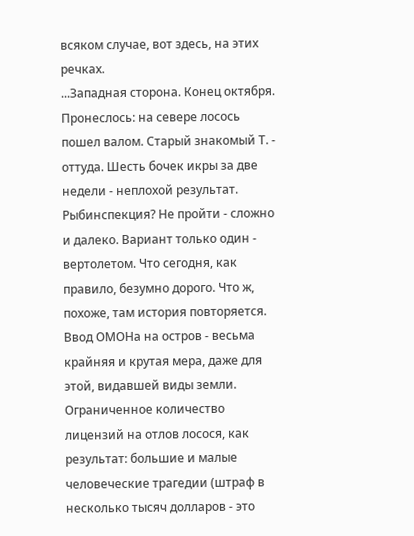всяком случае, вот здесь, на этих речках.
...Западная сторона. Конец октября. Пронеслось: на севере лосось пошел валом. Старый знакомый Т. - оттуда. Шесть бочек икры за две недели - неплохой результат. Рыбинспекция? Не пройти - сложно и далеко. Вариант только один - вертолетом. Что сегодня, как правило, безумно дорого. Что ж, похоже, там история повторяется.
Ввод ОМОНа на остров - весьма крайняя и крутая мера, даже для этой, видавшей виды земли. Ограниченное количество лицензий на отлов лосося, как результат: большие и малые человеческие трагедии (штраф в несколько тысяч долларов - это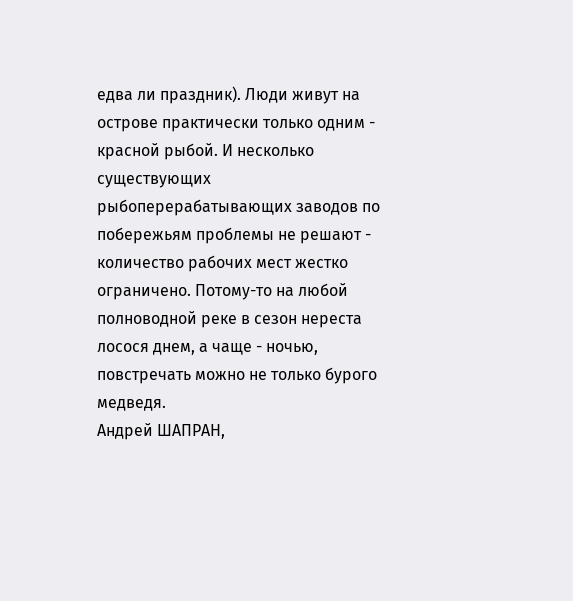едва ли праздник). Люди живут на острове практически только одним - красной рыбой. И несколько существующих рыбоперерабатывающих заводов по побережьям проблемы не решают - количество рабочих мест жестко ограничено. Потому-то на любой полноводной реке в сезон нереста лосося днем, а чаще - ночью, повстречать можно не только бурого медведя.
Андрей ШАПРАН,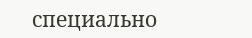специально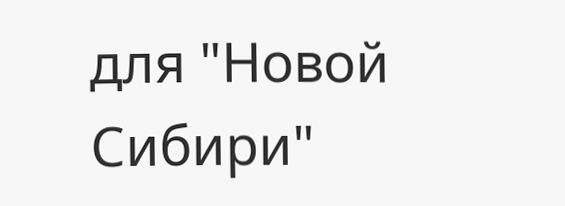для "Новой Сибири"